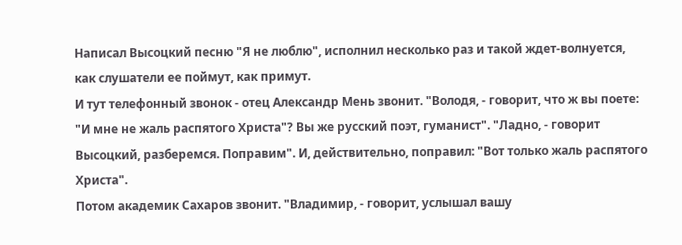Написал Высоцкий песню "Я не люблю", исполнил несколько раз и такой ждет-волнуется, как слушатели ее поймут, как примут.
И тут телефонный звонок - отец Александр Мень звонит. "Володя, - говорит, что ж вы поете: "И мне не жаль распятого Христа"? Вы же русский поэт, гуманист". "Ладно, - говорит Высоцкий, разберемся. Поправим". И, действительно, поправил: "Вот только жаль распятого Христа".
Потом академик Сахаров звонит. "Владимир, - говорит, услышал вашу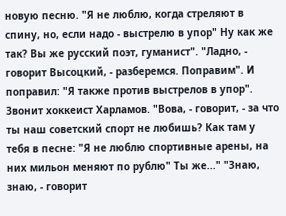новую песню. "Я не люблю, когда стреляют в спину, но, если надо - выстрелю в упор" Ну как же так? Вы же русский поэт, гуманист". "Ладно, - говорит Высоцкий, - разберемся. Поправим". И поправил: "Я также против выстрелов в упор".
Звонит хоккеист Харламов. "Вова, - говорит, - за что ты наш советский спорт не любишь? Как там у тебя в песне: "Я не люблю спортивные арены, на них мильон меняют по рублю" Ты же..." "Знаю, знаю, - говорит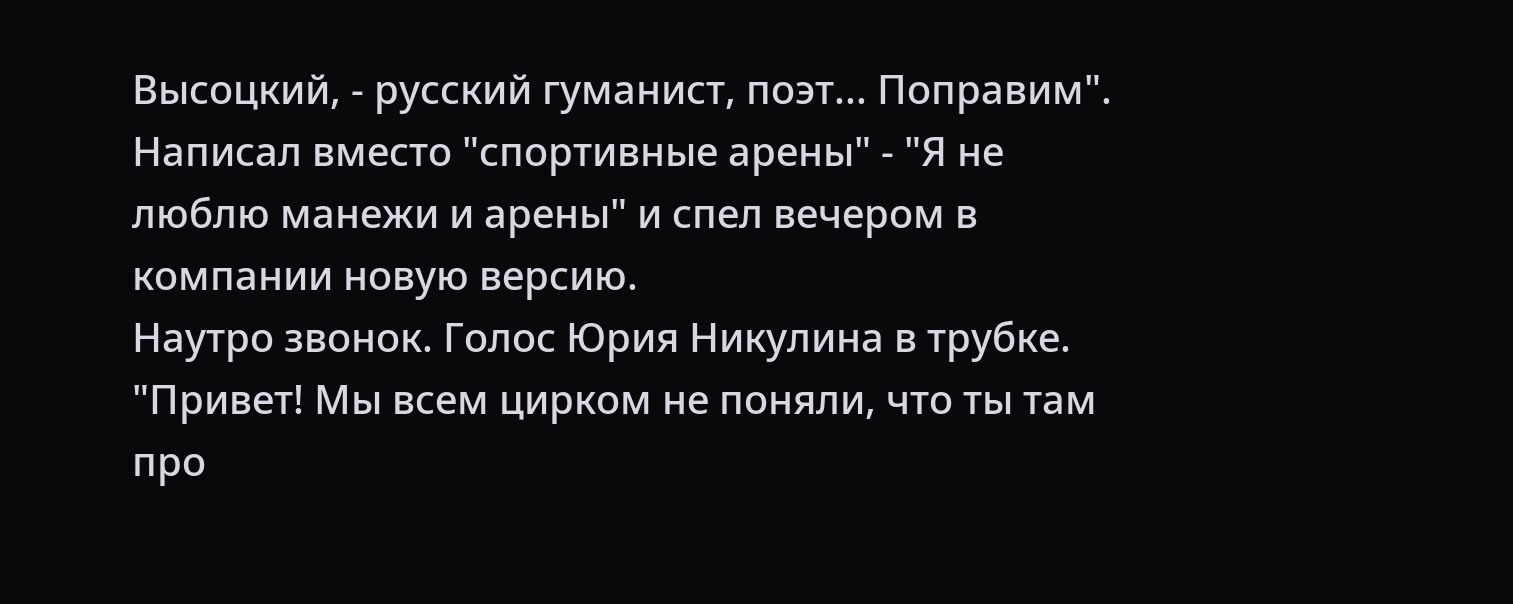Высоцкий, - русский гуманист, поэт... Поправим".
Написал вместо "спортивные арены" - "Я не люблю манежи и арены" и спел вечером в компании новую версию.
Наутро звонок. Голос Юрия Никулина в трубке. "Привет! Мы всем цирком не поняли, что ты там про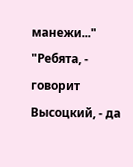манежи..."
"Ребята, - говорит Высоцкий, - да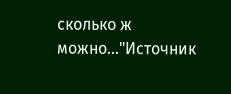сколько ж можно..."Источник